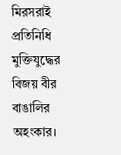মিরসরাই প্রতিনিধি
মুক্তিযুদ্ধের বিজয় বীর বাঙালির অহংকার।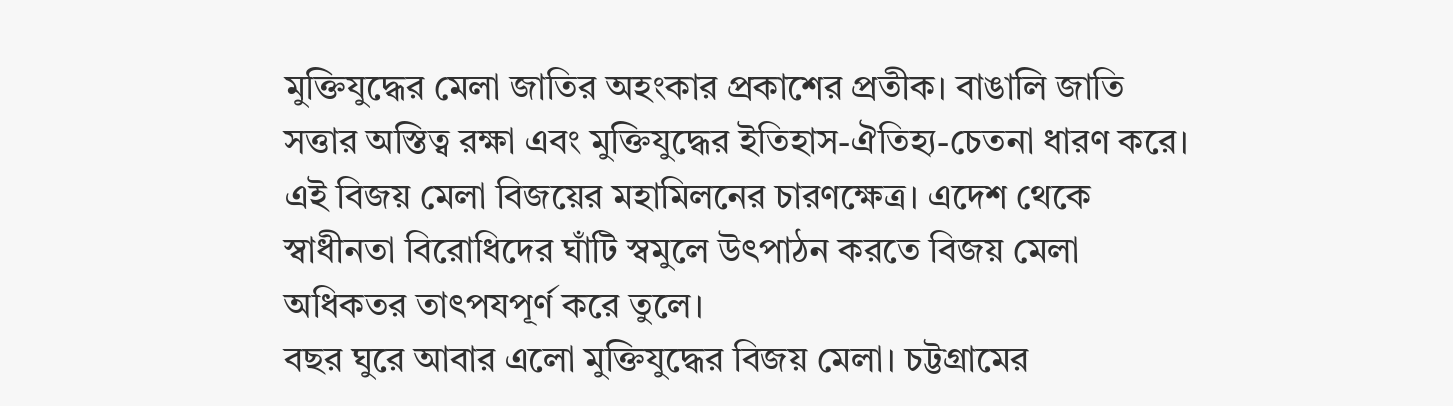মুক্তিযুদ্ধের মেলা জাতির অহংকার প্রকাশের প্রতীক। বাঙালি জাতি সত্তার অস্তিত্ব রক্ষা এবং মুক্তিযুদ্ধের ইতিহাস-ঐতিহ্য-চেতনা ধারণ করে। এই বিজয় মেলা বিজয়ের মহামিলনের চারণক্ষেত্র। এদেশ থেকে স্বাধীনতা বিরোধিদের ঘাঁটি স্বমুলে উৎপাঠন করতে বিজয় মেলা অধিকতর তাৎপযপূর্ণ করে তুলে।
বছর ঘুরে আবার এলো মুক্তিযুদ্ধের বিজয় মেলা। চট্টগ্রামের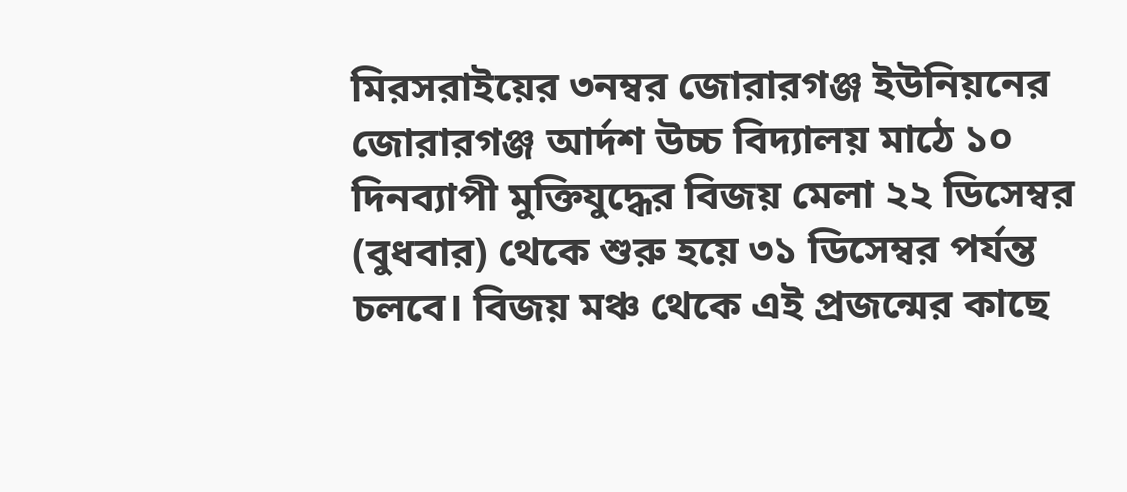মিরসরাইয়ের ৩নম্বর জোরারগঞ্জ ইউনিয়নের জোরারগঞ্জ আর্দশ উচ্চ বিদ্যালয় মাঠে ১০ দিনব্যাপী মুক্তিযুদ্ধের বিজয় মেলা ২২ ডিসেম্বর (বুধবার) থেকে শুরু হয়ে ৩১ ডিসেম্বর পর্যন্ত চলবে। বিজয় মঞ্চ থেকে এই প্রজন্মের কাছে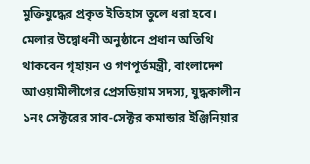মুক্তিযুদ্ধের প্রকৃত ইতিহাস তুলে ধরা হবে।
মেলার উদ্বোধনী অনুষ্ঠানে প্রধান অতিথি থাকবেন গৃহায়ন ও গণপূর্তমন্ত্রী, বাংলাদেশ আওয়ামীলীগের প্রেসডিয়াম সদস্য, যুদ্ধকালীন ১নং সেক্টরের সাব-সেক্টর কমান্ডার ইঞ্জিনিয়ার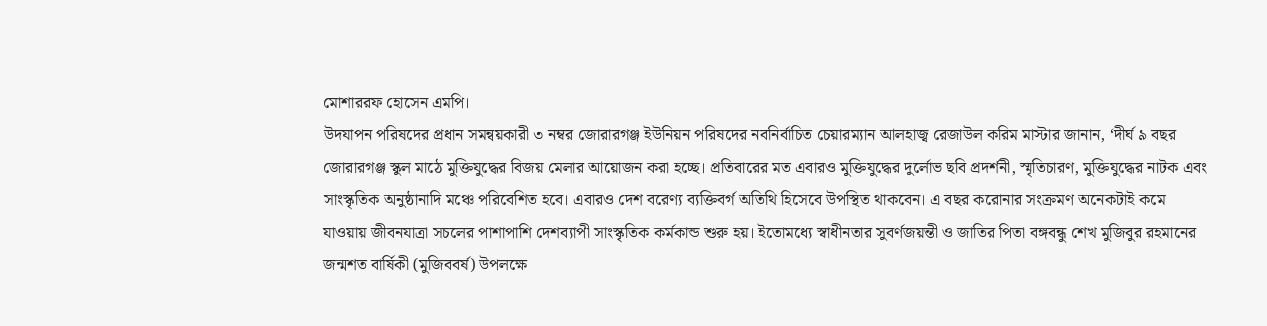মোশাররফ হোসেন এমপি।
উদযাপন পরিষদের প্রধান সমন্বয়কারী ৩ নম্বর জোরারগঞ্জ ইউনিয়ন পরিষদের নবনির্বাচিত চেয়ারম্যান আলহাজ্ব রেজাউল করিম মাস্টার জানান, ‘দীর্ঘ ৯ বছর জোরারগঞ্জ স্কুল মাঠে মুক্তিযুদ্ধের বিজয় মেলার আয়োজন করা হচ্ছে। প্রতিবারের মত এবারও মুক্তিযুদ্ধের দুর্লোভ ছবি প্রদর্শনী, স্মৃতিচারণ, মুক্তিযুদ্ধের নাটক এবং সাংস্কৃতিক অনুষ্ঠানাদি মঞ্চে পরিবেশিত হবে। এবারও দেশ বরেণ্য ব্যক্তিবর্গ অতিথি হিসেবে উপস্থিত থাকবেন। এ বছর করোনার সংক্রমণ অনেকটাই কমে যাওয়ায় জীবনযাত্রা সচলের পাশাপাশি দেশব্যাপী সাংস্কৃতিক কর্মকান্ড শুরু হয়। ইতোমধ্যে স্বাধীনতার সুবর্ণজয়ন্তী ও জাতির পিতা বঙ্গবন্ধু শেখ মুজিবুর রহমানের জন্মশত বার্ষিকী (মুজিববর্ষ) উপলক্ষে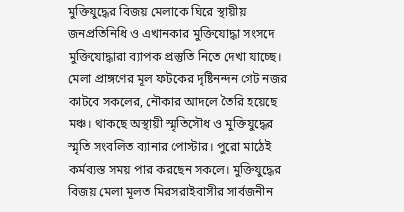মুক্তিযুদ্ধের বিজয় মেলাকে ঘিরে স্থায়ীয় জনপ্রতিনিধি ও এখানকার মুক্তিযোদ্ধা সংসদে মুক্তিযোদ্ধারা ব্যাপক প্রস্তুতি নিতে দেখা যাচ্ছে। মেলা প্রাঙ্গণের মূল ফটকের দৃষ্টিনন্দন গেট নজর কাটবে সকলের, নৌকার আদলে তৈরি হয়েছে মঞ্চ। থাকছে অস্থায়ী স্মৃতিসৌধ ও মুক্তিযুদ্ধের স্মৃতি সংবলিত ব্যানার পোস্টার। পুরো মাঠেই কর্মব্যস্ত সময় পার করছেন সকলে। মুক্তিযুদ্ধের বিজয় মেলা মূলত মিরসরাইবাসীর সার্বজনীন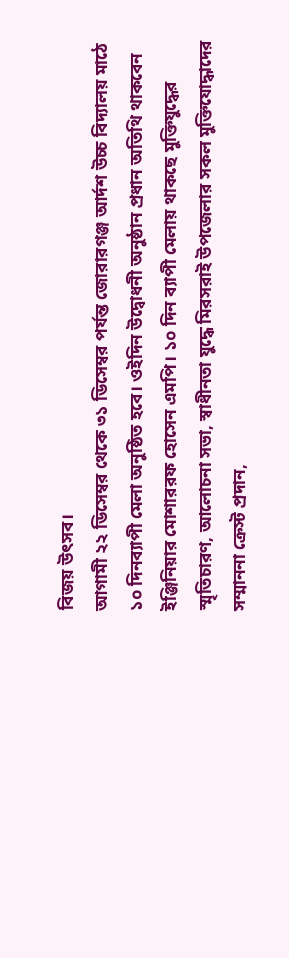বিজয় উৎসব।
আগামী ২২ ডিসেম্বর থেকে ৩১ ডিসেম্বর পর্যন্ত জোরারগঞ্জ আর্দশ উচ্চ বিদ্যালয় মাঠে ১০ দিনব্যাপী মেলা অনুষ্ঠিত হবে। ওইদিন উদ্বোধনী অনুষ্ঠান প্রধান অতিথি থাকবেন ইঞ্জিনিয়ার মোশাররফ হোসেন এমপি। ১০ দিন ব্যাপী মেলায় থাকছে মুক্তিযুদ্ধের স্মৃতিচারণ, আলোচনা সভা, স্বাধীনতা যুদ্ধে মিরসরাই উপজেলার সকল মুক্তিযোদ্ধাদের সম্মাননা ক্রেস্ট প্রদান,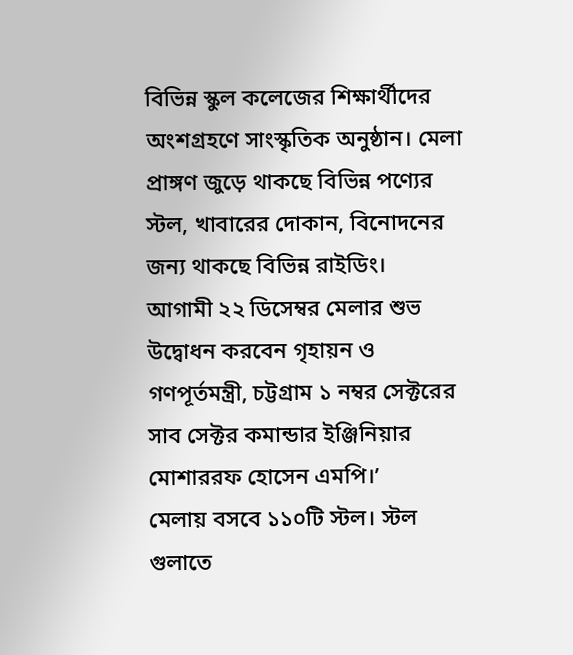বিভিন্ন স্কুল কলেজের শিক্ষার্থীদের অংশগ্রহণে সাংস্কৃতিক অনুষ্ঠান। মেলা প্রাঙ্গণ জুড়ে থাকছে বিভিন্ন পণ্যের স্টল, খাবারের দোকান, বিনোদনের জন্য থাকছে বিভিন্ন রাইডিং।
আগামী ২২ ডিসেম্বর মেলার শুভ উদ্বোধন করবেন গৃহায়ন ও গণপূর্তমন্ত্রী, চট্টগ্রাম ১ নম্বর সেক্টরের সাব সেক্টর কমান্ডার ইঞ্জিনিয়ার মোশাররফ হোসেন এমপি।’
মেলায় বসবে ১১০টি স্টল। স্টল গুলাতে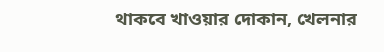থাকবে খাওয়ার দোকান, খেলনার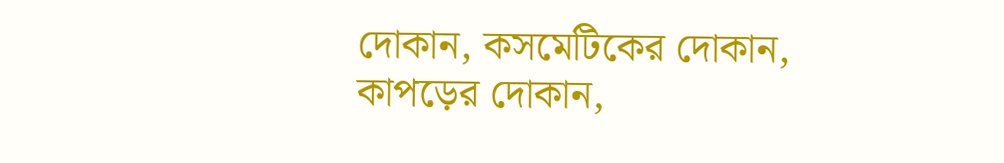দোকান, কসমেটিকের দোকান, কাপড়ের দোকান,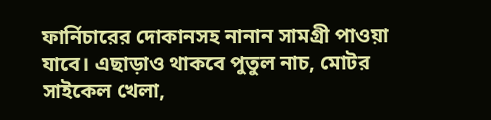ফার্নিচারের দোকানসহ নানান সামগ্রী পাওয়া যাবে। এছাড়াও থাকবে পুতুল নাচ, মোটর সাইকেল খেলা,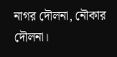নাগর দৌলনা, নৌকার দৌলনা।